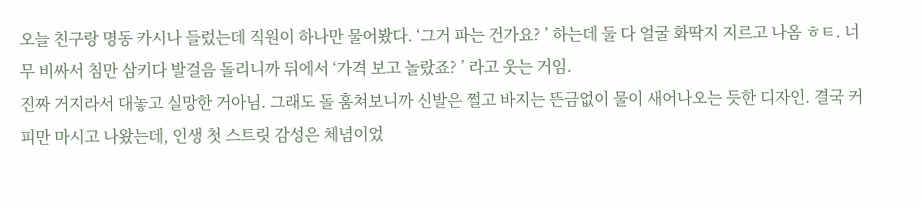오늘 친구랑 명동 카시나 들렀는데 직원이 하나만 물어봤다. ‘그거 파는 건가요? ’ 하는데 둘 다 얼굴 화딱지 지르고 나옴 ㅎㅌ. 너무 비싸서 침만 삼키다 발걸음 돌리니까 뒤에서 ‘가격 보고 놀랐죠? ’ 라고 웃는 거임.
진짜 거지라서 대놓고 실망한 거아님. 그래도 돌 훔쳐보니까 신발은 쩔고 바지는 뜬금없이 물이 새어나오는 듯한 디자인. 결국 커피만 마시고 나왔는데, 인생 첫 스트릿 감성은 체념이었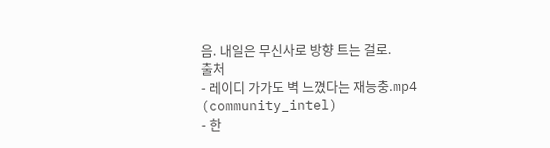음. 내일은 무신사로 방향 트는 걸로.
출처
- 레이디 가가도 벽 느꼈다는 재능충.mp4 (community_intel)
- 한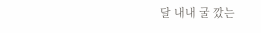달 내내 굴 깠는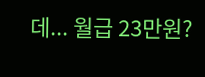데... 월급 23만원?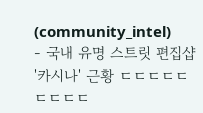(community_intel)
- 국내 유명 스트릿 편집샵 '카시나' 근황 ㄷㄷㄷㄷㄷㄷㄷㄷㄷ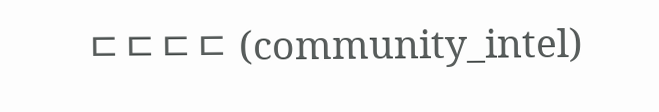ㄷㄷㄷㄷ (community_intel)